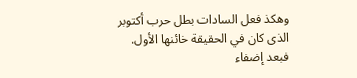وهكذ فعل السادات بطل حرب أكتوبر الذى كان في الحقيقة خائنها الأول. فبعد إضفاء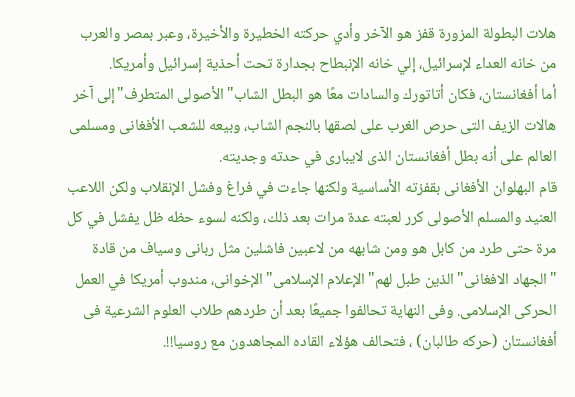هلات البطولة المزورة قفز هو الآخر وأدي حركته الخطيرة والأخيرة، وعبر بمصر والعرب
من خانه العداء لإسرائيل، إلي خانه الإنبطاح بجدارة تحت أحذية إسرائيل وأمريكا.
أما أفغانستان، فكان أتاتورك والسادات معًا هو البطل الشاب"الأصولى المتطرف"إلى آخر
هالات الزيف التى حرص الغرب على لصقها بالنجم الشاب، وبيعه للشعب الأفغانى ومسلمى
العالم على أنه بطل أفغانستان الذى لايبارى في حدته وجديته.
قام البهلوان الأفغانى بقفزته الأساسية ولكنها جاءت في فراغ وفشل الإنقلاب ولكن اللاعب
العنيد والمسلم الأصولى كرر لعبته عدة مرات بعد ذلك، ولكنه لسوء حظه ظل يفشل في كل
مرة حتى طرد من كابل هو ومن شابهه من لاعبين فاشلين مثل ربانى وسياف من قادة
"الجهاد الافغانى"الذين طبل لهم"الإعلام الإسلامى"الإخوانى، مندوب أمريكا في العمل
الحركى الإسلامى. وفى النهاية تحالفوا جميعًا بعد أن طردهم طلاب العلوم الشرعية فى
أفغانستان (حركه طالبان) ، فتحالف هؤلاء القاده المجاهدون مع روسيا!!.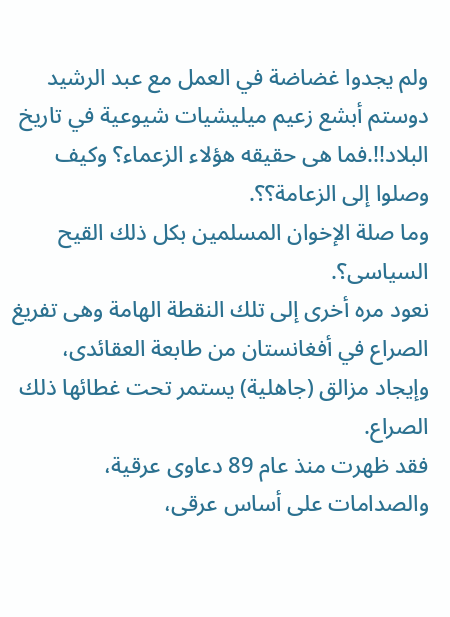ولم يجدوا غضاضة في العمل مع عبد الرشيد دوستم أبشع زعيم ميليشيات شيوعية في تاريخ
البلاد!!.فما هى حقيقه هؤلاء الزعماء؟ وكيف وصلوا إلى الزعامة؟؟.
وما صلة الإخوان المسلمين بكل ذلك القيح السياسى؟.
نعود مره أخرى إلى تلك النقطة الهامة وهى تفريغ الصراع في أفغانستان من طابعة العقائدى،
وإيجاد مزالق (جاهلية) يستمر تحت غطائها ذلك الصراع.
فقد ظهرت منذ عام 89 دعاوى عرقية، والصدامات على أساس عرقى،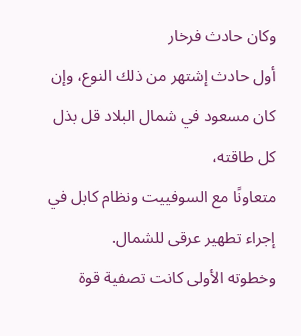وكان حادث فرخار
أول حادث إشتهر من ذلك النوع، وإن كان مسعود في شمال البلاد قل بذل كل طاقته،
متعاونًا مع السوفييت ونظام كابل في إجراء تطهير عرقى للشمال.
وخطوته الأولى كانت تصفية قوة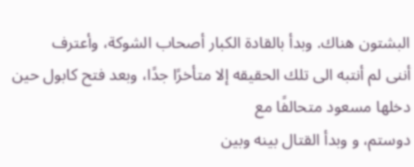البشتون هناك. وبدأ بالقادة الكبار أصحاب الشوكة، وأعترف
أننى لم أنتبه الى تلك الحقيقه إلا متأخرًا جدًا، وبعد فتح كابول حين دخلها مسعود متحالفًا مع
دوستم، و وبدأ القتال بينه وبين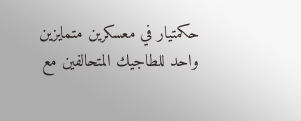حكمتيار في معسكرين متمايزين واحد للطاجيك المتحالفين مع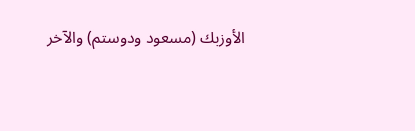الأوزبك (مسعود ودوستم) والآخر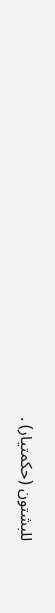للبشتون (حكمتيار) .